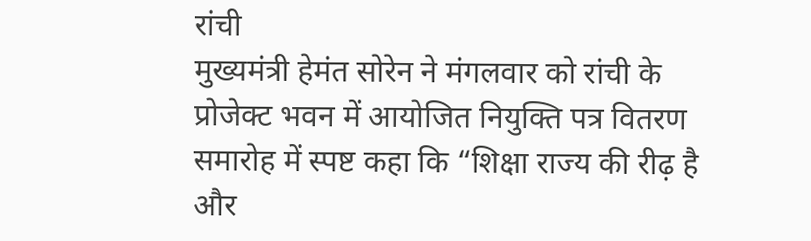रांची
मुख्यमंत्री हेमंत सोरेन ने मंगलवार को रांची के प्रोजेक्ट भवन में आयोजित नियुक्ति पत्र वितरण समारोह में स्पष्ट कहा कि “शिक्षा राज्य की रीढ़ है और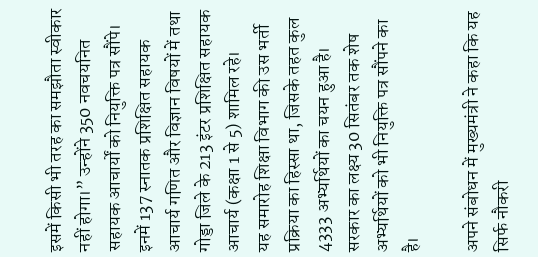इसमें किसी भी तरह का समझौता स्वीकार नहीं होगा।” उन्होंने 350 नवचयनित सहायक आचार्यों को नियुक्ति पत्र सौंपे। इनमें 137 स्नातक प्रशिक्षित सहायक आचार्य गणित और विज्ञान विषयों में तथा गोड्डा जिले के 213 इंटर प्रशिक्षित सहायक आचार्य (कक्षा 1 से 5) शामिल रहे।
यह समारोह शिक्षा विभाग की उस भर्ती प्रक्रिया का हिस्सा था, जिसके तहत कुल 4333 अभ्यर्थियों का चयन हुआ है। सरकार का लक्ष्य 30 सितंबर तक शेष अभ्यर्थियों को भी नियुक्ति पत्र सौंपने का है।

अपने संबोधन में मुख्यमंत्री ने कहा कि यह सिर्फ नौकरी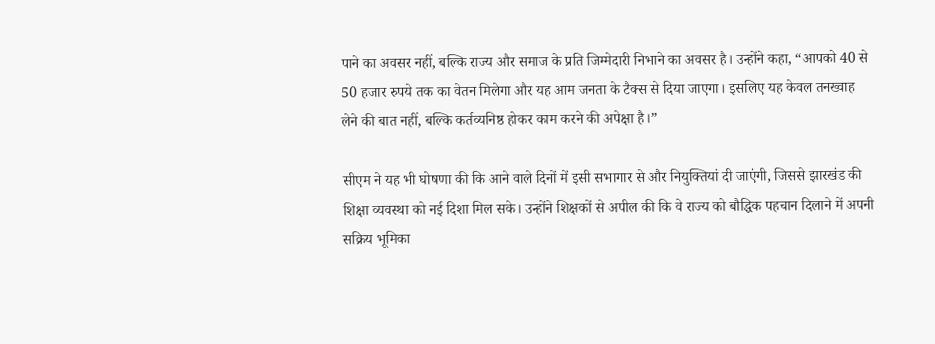पाने का अवसर नहीं, बल्कि राज्य और समाज के प्रति जिम्मेदारी निभाने का अवसर है। उन्होंने कहा, “आपको 40 से 50 हजार रुपये तक का वेतन मिलेगा और यह आम जनता के टैक्स से दिया जाएगा। इसलिए यह केवल तनख्वाह लेने की बात नहीं, बल्कि कर्तव्यनिष्ठ होकर काम करने की अपेक्षा है।”

सीएम ने यह भी घोषणा की कि आने वाले दिनों में इसी सभागार से और नियुक्तियां दी जाएंगी, जिससे झारखंड की शिक्षा व्यवस्था को नई दिशा मिल सके। उन्होंने शिक्षकों से अपील की कि वे राज्य को बौद्धिक पहचान दिलाने में अपनी सक्रिय भूमिका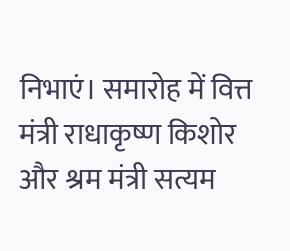निभाएं। समारोह में वित्त मंत्री राधाकृष्ण किशोर और श्रम मंत्री सत्यम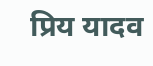प्रिय यादव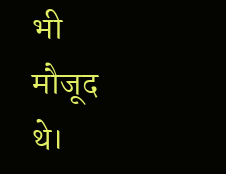भी मौजूद थे।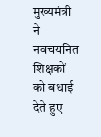मुख्यमंत्री ने नवचयनित शिक्षकों को बधाई देते हुए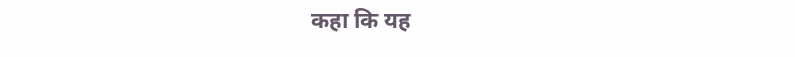कहा कि यह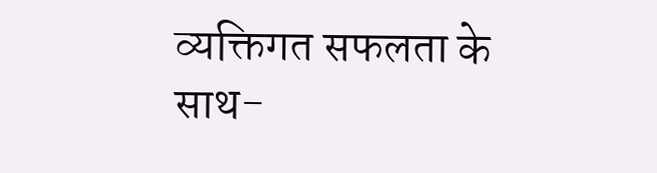व्यक्तिगत सफलता के साथ-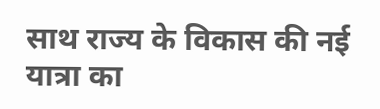साथ राज्य के विकास की नई यात्रा का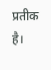प्रतीक है।